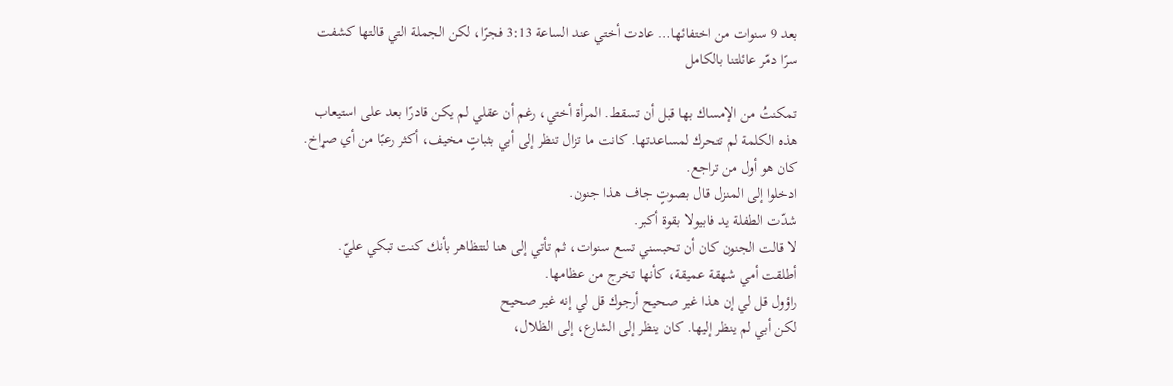بعد 9 سنوات من اختفائها… عادت أختي عند الساعة 3:13 فجرًا، لكن الجملة التي قالتها كشفت سرًا دمّر عائلتنا بالكامل

تمكنتُ من الإمساك بها قبل أن تسقط. المرأة أختي، رغم أن عقلي لم يكن قادرًا بعد على استيعاب هذه الكلمة لم تتحرك لمساعدتها. كانت ما تزال تنظر إلى أبي بثباتٍ مخيف، أكثر رعبًا من أي صړاخ.
كان هو أول من تراجع.
ادخلوا إلى المنزل قال بصوتٍ جاف هذا جنون.
شدّت الطفلة يد فابيولا بقوة أكبر.
لا قالت الجنون كان أن تحبسني تسع سنوات، ثم تأتي إلى هنا لتتظاهر بأنك كنت تبكي عليّ.
أطلقت أمي شهقة عميقة، كأنها تخرج من عظامها.
راؤول قل لي إن هذا غير صحيح أرجوك قل لي إنه غير صحيح
لكن أبي لم ينظر إليها. كان ينظر إلى الشارع، إلى الظلال،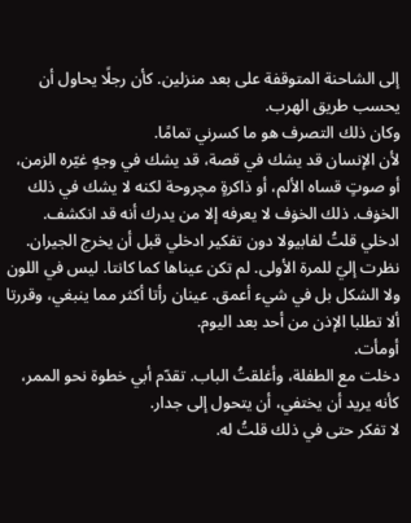إلى الشاحنة المتوقفة على بعد منزلين. كأن رجلًا يحاول أن يحسب طريق الهرب.
وكان ذلك التصرف هو ما كسرني تمامًا.
لأن الإنسان قد يشك في قصة، قد يشك في وجهٍ غيّره الزمن، أو صوتٍ قساه الألم، أو ذاكرةٍ مچروحة لكنه لا يشك في ذلك الخۏف. ذلك الخۏف لا يعرفه إلا من يدرك أنه قد انكشف.
ادخلي قلتُ لفابيولا دون تفكير ادخلي قبل أن يخرج الجيران.
نظرت إليّ للمرة الأولى. لم تكن عيناها كما كانتا. ليس في اللون ولا الشكل بل في شيء أعمق. عينان رأتا أكثر مما ينبغي، وقررتا ألا تطلبا الإذن من أحد بعد اليوم.
أومأت.
دخلت مع الطفلة، وأغلقتُ الباب. تقدّم أبي خطوة نحو الممر، كأنه يريد أن يختفي، أن يتحول إلى جدار.
لا تفكر حتى في ذلك قلتُ له.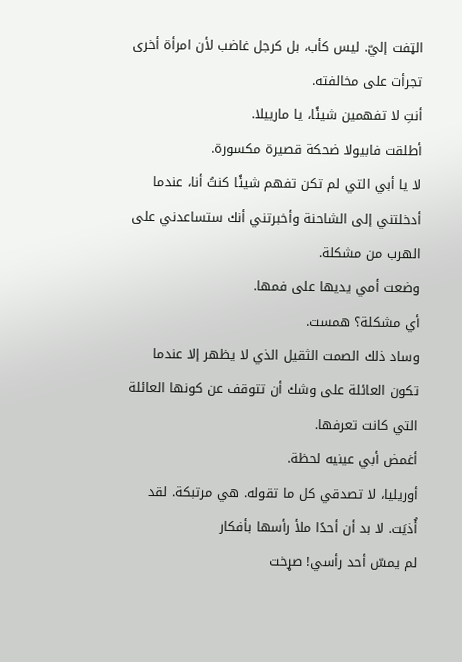الټفت إليّ. ليس كأب، بل كرجل غاضب لأن امرأة أخرى تجرأت على مخالفته.
أنتِ لا تفهمين شيئًا، يا مارييلا.
أطلقت فابيولا ضحكة قصيرة مکسورة.
لا يا أبي التي لم تكن تفهم شيئًا كنتُ أنا، عندما أدخلتني إلى الشاحنة وأخبرتني أنك ستساعدني على الهرب من مشكلة.
وضعت أمي يديها على فمها.
أي مشكلة؟ همست.
وساد ذلك الصمت الثقيل الذي لا يظهر إلا عندما تكون العائلة على وشك أن تتوقف عن كونها العائلة التي كانت تعرفها.
أغمض أبي عينيه لحظة.
أوريليا، لا تصدقي كل ما تقوله. هي مرتبكة. لقد أُذيَت. لا بد أن أحدًا ملأ رأسها بأفكار
لم يمسّ أحد رأسي! صړخت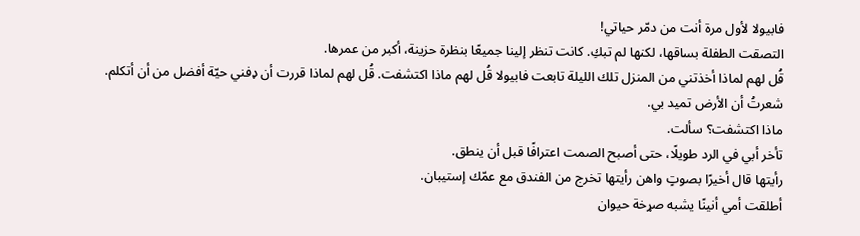فابيولا لأول مرة أنت من دمّر حياتي!
التصقت الطفلة بساقها، لكنها لم تبكِ. كانت تنظر إلينا جميعًا بنظرة حزينة، أكبر من عمرها.
قُل لهم لماذا أخذتني من المنزل تلك الليلة تابعت فابيولا قُل لهم ماذا اكتشفت. قُل لهم لماذا قررت أن ډفني حيّة أفضل من أن أتكلم.
شعرتُ أن الأرض تميد بي.
ماذا اكتشفت؟ سألت.
تأخر أبي في الرد طويلًا، حتى أصبح الصمت اعترافًا قبل أن ينطق.
رأيتها قال أخيرًا بصوتٍ واهن رأيتها تخرج من الفندق مع عمّك إستيبان.
أطلقت أمي أنينًا يشبه صړخة حيوان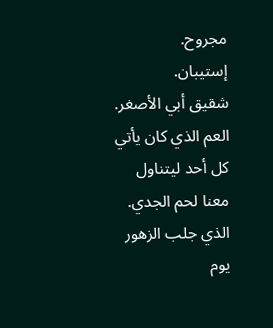مجروح.
إستيبان.
شقيق أبي الأصغر.
العم الذي كان يأتي كل أحد ليتناول معنا لحم الجدي. الذي جلب الزهور يوم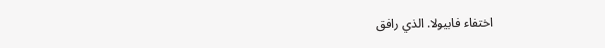اختفاء فابيولا. الذي رافق